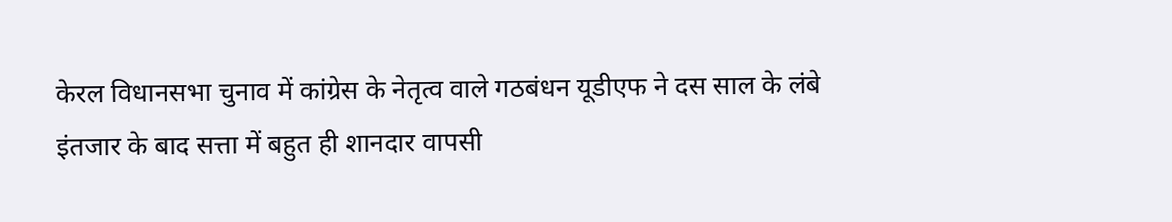केरल विधानसभा चुनाव में कांग्रेस के नेतृत्व वाले गठबंधन यूडीएफ ने दस साल के लंबे इंतजार के बाद सत्ता में बहुत ही शानदार वापसी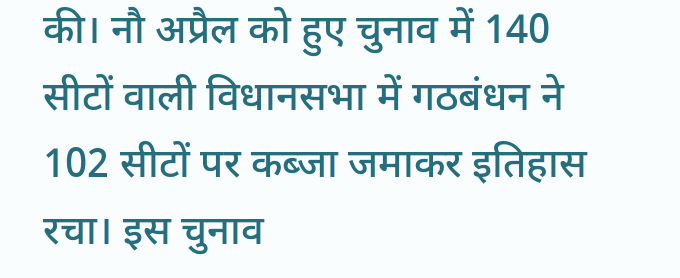की। नौ अप्रैल को हुए चुनाव में 140 सीटों वाली विधानसभा में गठबंधन ने 102 सीटों पर कब्जा जमाकर इतिहास रचा। इस चुनाव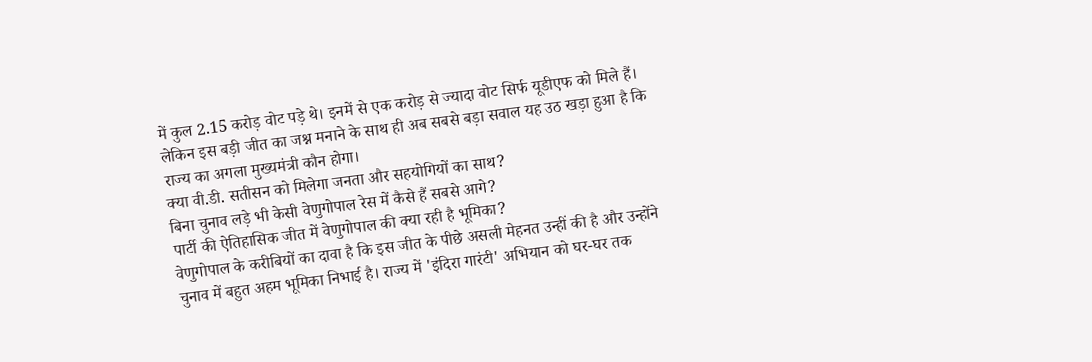में कुल 2.15 करोड़ वोट पड़े थे। इनमें से एक करोड़ से ज्यादा वोट सिर्फ यूडीएफ को मिले हैं। लेकिन इस बड़ी जीत का जश्न मनाने के साथ ही अब सबसे बड़ा सवाल यह उठ खड़ा हुआ है कि राज्य का अगला मुख्यमंत्री कौन होगा।
क्या वी.डी. सतीसन को मिलेगा जनता और सहयोगियों का साथ?
बिना चुनाव लड़े भी केसी वेणुगोपाल रेस में कैसे हैं सबसे आगे?
पार्टी की ऐतिहासिक जीत में वेणुगोपाल की क्या रही है भूमिका?
वेणुगोपाल के करीबियों का दावा है कि इस जीत के पीछे असली मेहनत उन्हीं की है और उन्होंने चुनाव में बहुत अहम भूमिका निभाई है। राज्य में 'इंदिरा गारंटी' अभियान को घर-घर तक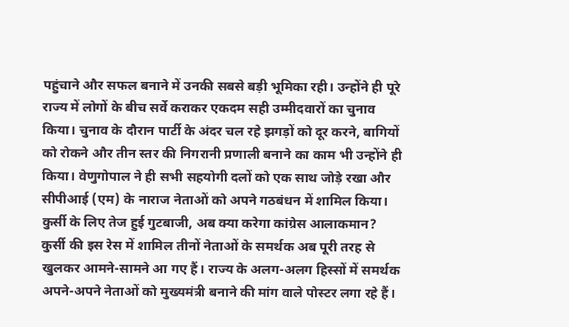पहुंचाने और सफल बनाने में उनकी सबसे बड़ी भूमिका रही। उन्होंने ही पूरे राज्य में लोगों के बीच सर्वे कराकर एकदम सही उम्मीदवारों का चुनाव किया। चुनाव के दौरान पार्टी के अंदर चल रहे झगड़ों को दूर करने, बागियों को रोकने और तीन स्तर की निगरानी प्रणाली बनाने का काम भी उन्होंने ही किया। वेणुगोपाल ने ही सभी सहयोगी दलों को एक साथ जोड़े रखा और सीपीआई (एम) के नाराज नेताओं को अपने गठबंधन में शामिल किया।
कुर्सी के लिए तेज हुई गुटबाजी, अब क्या करेगा कांग्रेस आलाकमान?
कुर्सी की इस रेस में शामिल तीनों नेताओं के समर्थक अब पूरी तरह से खुलकर आमने-सामने आ गए हैं। राज्य के अलग-अलग हिस्सों में समर्थक अपने-अपने नेताओं को मुख्यमंत्री बनाने की मांग वाले पोस्टर लगा रहे हैं।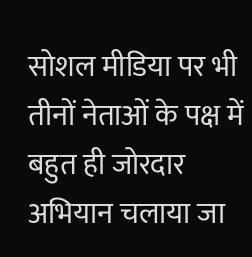सोशल मीडिया पर भी तीनों नेताओं के पक्ष में बहुत ही जोरदार अभियान चलाया जा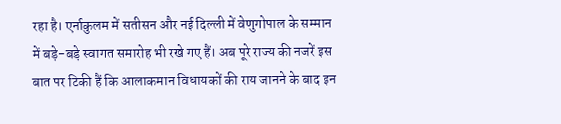रहा है। एर्नाकुलम में सतीसन और नई दिल्ली में वेणुगोपाल के सम्मान में बड़े-बड़े स्वागत समारोह भी रखे गए हैं। अब पूरे राज्य की नजरें इस बात पर टिकी हैं कि आलाकमान विधायकों की राय जानने के बाद इन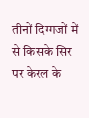तीनों दिग्गजों में से किसके सिर पर केरल के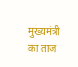मुख्यमंत्री का ताज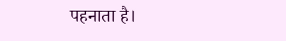पहनाता है।